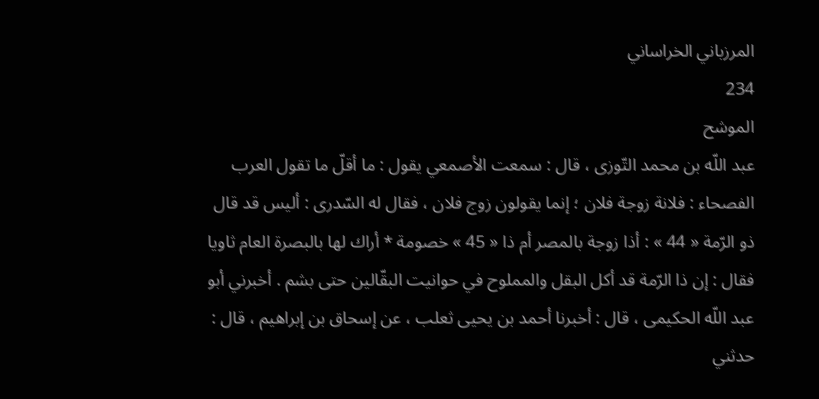المرزباني الخراساني
234
الموشح
عبد اللّه بن محمد التّوزى ، قال : سمعت الأصمعي يقول : ما أقلّ ما تقول العرب الفصحاء : فلانة زوجة فلان ؛ إنما يقولون زوج فلان ، فقال له السّدرى : أليس قد قال ذو الرّمة « 44 » : أذا زوجة بالمصر أم ذا « 45 » خصومة * أراك لها بالبصرة العام ثاويا فقال : إن ذا الرّمة قد أكل البقل والمملوح في حوانيت البقّالين حتى بشم . أخبرني أبو عبد اللّه الحكيمى ، قال : أخبرنا أحمد بن يحيى ثعلب ، عن إسحاق بن إبراهيم ، قال : حدثني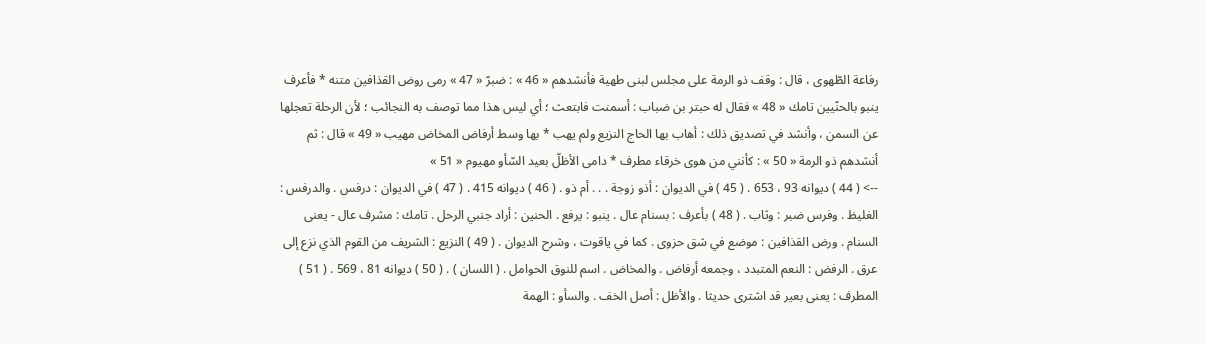رفاعة الطّهوى ، قال : وقف ذو الرمة على مجلس لبنى طهية فأنشدهم « 46 » : ضبرّ « 47 » رمى روض القذافين متنه * فأعرف ينبو بالحنّيين تامك « 48 » فقال له حبتر بن ضباب : أسمنت فابتعث ؛ أي ليس هذا مما توصف به النجائب ؛ لأن الرحلة تعجلها عن السمن ، وأنشد في تصديق ذلك : أهاب بها الحاج النزيع ولم يهب * بها وسط أرفاض المخاض مهيب « 49 » قال : ثم أنشدهم ذو الرمة « 50 » : كأنني من هوى خرقاء مطرف * دامى الأظلّ بعيد السّأو مهيوم « 51 »
--> ( 44 ) ديوانه 93 ، 653 . ( 45 ) في الديوان : أذو زوجة . . . أم ذو . ( 46 ) ديوانه 415 . ( 47 ) في الديوان : درفس . والدرفس : الغليظ . وفرس ضبر : وثاب . ( 48 ) بأعرف : بسنام عال . ينبو : يرفع . الحنين : أراد جنبي الرحل . تامك : مشرف عال - يعنى السنام . ورض القذافين : موضع في شق حزوى . كما في ياقوت ، وشرح الديوان . ( 49 ) النزيع : الشريف من القوم الذي نزع إلى عرق . الرفض : النعم المتبدد ، وجمعه أرفاض . والمخاض . اسم للنوق الحوامل . ( اللسان ) . ( 50 ) ديوانه 81 ، 569 . ( 51 ) المطرف : يعنى بعير قد اشترى حديثا . والأظل : أصل الخف . والسأو : الهمة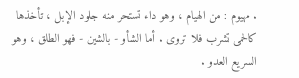. مهيوم : من الهيام ، وهو داء تستحر منه جلود الإبل ، تأخذها كالحمى تشرب فلا تروى . أما الشأو - بالشين - فهو الطلق ، وهو السريع العدو .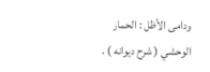ودامى الأظل : الحمار الوحشي ( شرح ديوانه ) .